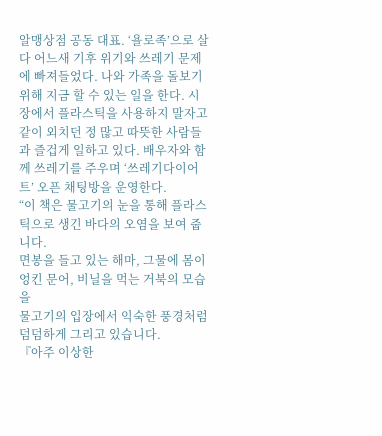알맹상점 공동 대표. ‘욜로족’으로 살다 어느새 기후 위기와 쓰레기 문제에 빠져들었다. 나와 가족을 돌보기 위해 지금 할 수 있는 일을 한다. 시장에서 플라스틱을 사용하지 말자고 같이 외치던 정 많고 따뜻한 사람들과 즐겁게 일하고 있다. 배우자와 함께 쓰레기를 주우며 ‘쓰레기다이어트’ 오픈 채팅방을 운영한다.
“이 책은 물고기의 눈을 통해 플라스틱으로 생긴 바다의 오염을 보여 줍니다.
면봉을 들고 있는 해마, 그물에 몸이 엉킨 문어, 비닐을 먹는 거북의 모습을
물고기의 입장에서 익숙한 풍경처럼 덤덤하게 그리고 있습니다.
『아주 이상한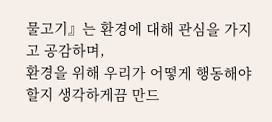물고기』는 환경에 대해 관심을 가지고 공감하며,
환경을 위해 우리가 어떻게 행동해야 할지 생각하게끔 만드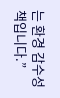는 환경 감수성 책입니다.”